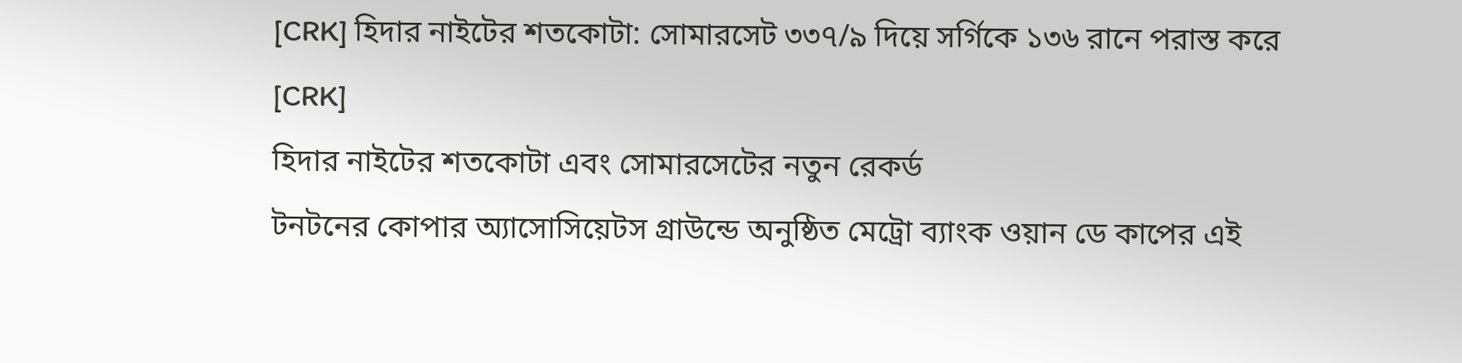[CRK] হিদার নাইটের শতকোটা: সোমারসেট ৩৩৭/৯ দিয়ে সর্গিকে ১৩৬ রানে পরাস্ত করে
[CRK]
হিদার নাইটের শতকোটা এবং সোমারসেটের নতুন রেকর্ড
টনটনের কোপার অ্যাসোসিয়েটস গ্রাউন্ডে অনুষ্ঠিত মেট্রো ব্যাংক ওয়ান ডে কাপের এই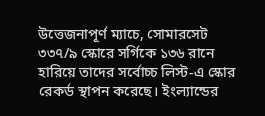উত্তেজনাপূর্ণ ম্যাচে, সোমারসেট ৩৩৭/৯ স্কোরে সর্গিকে ১৩৬ রানে হারিয়ে তাদের সর্বোচ্চ লিস্ট-এ স্কোর রেকর্ড স্থাপন করেছে। ইংল্যান্ডের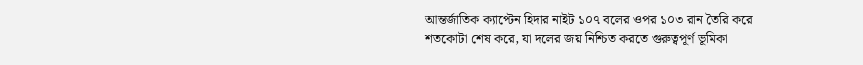আন্তর্জাতিক ক্যাপ্টেন হিদার নাইট ১০৭ বলের ওপর ১০৩ রান তৈরি করে শতকোটা শেষ করে, যা দলের জয় নিশ্চিত করতে গুরুত্বপূর্ণ ভূমিকা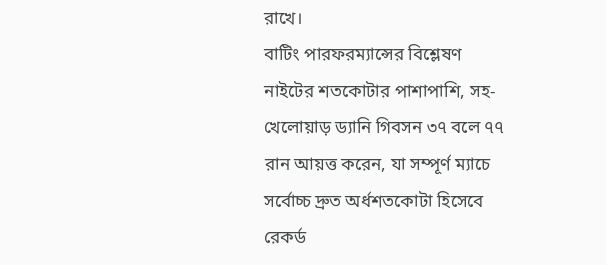রাখে।
বাটিং পারফরম্যান্সের বিশ্লেষণ
নাইটের শতকোটার পাশাপাশি, সহ-খেলোয়াড় ড্যানি গিবসন ৩৭ বলে ৭৭ রান আয়ত্ত করেন, যা সম্পূর্ণ ম্যাচে সর্বোচ্চ দ্রুত অর্ধশতকোটা হিসেবে রেকর্ড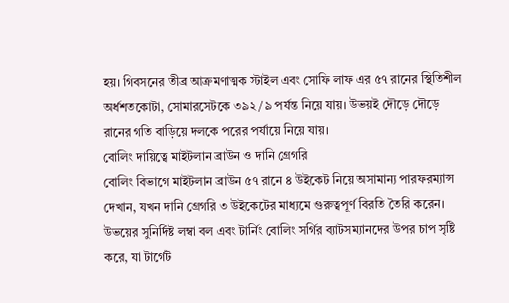হয়। গিবসনের তীব্র আক্রমণাত্মক স্টাইল এবং সোফি লাফ এর ৫৭ রানের স্থিতিশীল অর্ধশতকোটা, সোমারসেটকে ৩৯২/৯ পর্যন্ত নিয়ে যায়। উভয়ই দৌড়ে দৌড়ে রানের গতি বাড়িয়ে দলকে পরের পর্যায়ে নিয়ে যায়।
বোলিং দায়িত্বে মাইটলান ব্রাউন ও দানি গ্রেগরি
বোলিং বিভাগে মাইটলান ব্রাউন ৫৭ রানে ৪ উইকেট নিয়ে অসামান্য পারফরম্যান্স দেখান, যখন দানি গ্রেগরি ৩ উইকেটের মাধ্যমে গুরুত্বপূর্ণ বিরতি তৈরি করেন। উভয়ের সুনির্দিষ্ট লম্বা বল এবং টার্নিং বোলিং সর্গির ব্যাটসম্যানদের উপর চাপ সৃষ্টি করে, যা টার্গেট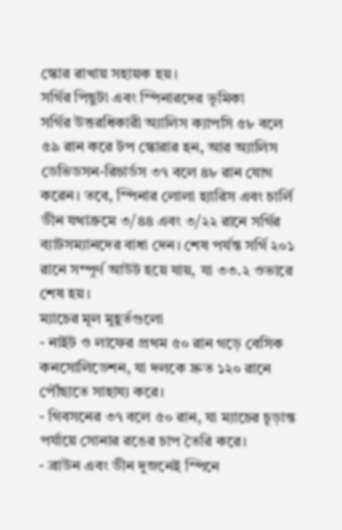স্কোর রাখায় সহায়ক হয়।
সর্গির পিছুটা এবং স্পিনারদের ভূমিকা
সর্গির উত্তরধিকারী অ্যালিস ক্যাপসি ৫৮ বলে ৫৯ রান করে টপ স্কোরার হন, আর অ্যালিস ডেভিডসন-রিচার্ডস ৩৭ বলে ৪৮ রান যোগ করেন। তবে, স্পিনার লোলা হ্যারিস এবং চার্লি ডীন যথাক্রমে ৩/৪৪ এবং ৩/২২ রানে সর্গির ব্যাটসম্যানদের বাধা দেন। শেষ পর্যন্ত সর্গি ২০১ রানে সম্পূর্ণ আউট হয়ে যায়, যা ৩৩.২ ওভারে শেষ হয়।
ম্যাচের মূল মুহূর্তগুলো
- নাইট ও লাফের প্রথম ৫০ রান গড়ে বেসিক কনসোলিডেশন, যা দলকে দ্রুত ১২০ রানে পৌঁছাতে সাহায্য করে।
- গিবসনের ৩৭ বলে ৫০ রান, যা ম্যাচের চূড়ান্ত পর্যায়ে সোনার রঙের চাপ তৈরি করে।
- ব্রাউন এবং ডীন দুজনেই স্পিনে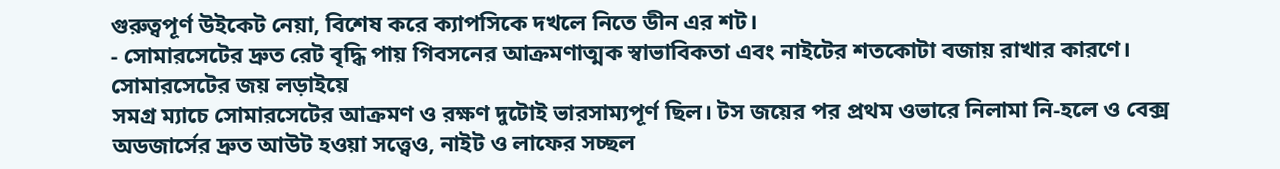গুরুত্বপূর্ণ উইকেট নেয়া, বিশেষ করে ক্যাপসিকে দখলে নিতে ডীন এর শট।
- সোমারসেটের দ্রুত রেট বৃদ্ধি পায় গিবসনের আক্রমণাত্মক স্বাভাবিকতা এবং নাইটের শতকোটা বজায় রাখার কারণে।
সোমারসেটের জয় লড়াইয়ে
সমগ্র ম্যাচে সোমারসেটের আক্রমণ ও রক্ষণ দুটোই ভারসাম্যপূর্ণ ছিল। টস জয়ের পর প্রথম ওভারে নিলামা নি-হলে ও বেক্স অডজার্সের দ্রুত আউট হওয়া সত্ত্বেও, নাইট ও লাফের সচ্ছল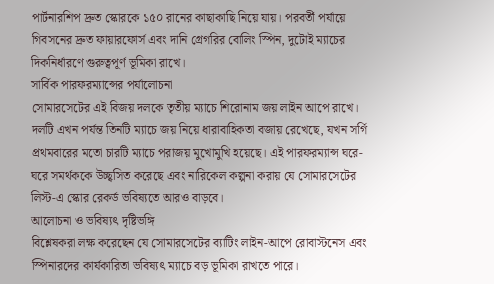পার্টনারশিপ দ্রুত স্কোরকে ১৫০ রানের কাছাকাছি নিয়ে যায়। পরবর্তী পর্যায়ে গিবসনের দ্রুত ফায়ারফোর্স এবং দানি গ্রেগরির বোলিং স্পিন, দুটোই ম্যাচের দিকনির্ধারণে গুরুত্বপূর্ণ ভূমিকা রাখে।
সার্বিক পারফরম্যান্সের পর্যালোচনা
সোমারসেটের এই বিজয় দলকে তৃতীয় ম্যাচে শিরোনাম জয় লাইন আপে রাখে। দলটি এখন পর্যন্ত তিনটি ম্যাচে জয় নিয়ে ধারাবাহিকতা বজায় রেখেছে, যখন সর্গি প্রথমবারের মতো চারটি ম্যাচে পরাজয় মুখোমুখি হয়েছে। এই পারফরম্যান্স ঘরে-ঘরে সমর্থককে উচ্ছ্বসিত করেছে এবং নারিকেল কল্পনা করায় যে সোমারসেটের লিস্ট-এ স্কোর রেকর্ড ভবিষ্যতে আরও বাড়বে।
আলোচনা ও ভবিষ্যৎ দৃষ্টিভঙ্গি
বিশ্লেষকরা লক্ষ করেছেন যে সোমারসেটের ব্যাটিং লাইন-আপে রোবাস্টনেস এবং স্পিনারদের কার্যকারিতা ভবিষ্যৎ ম্যাচে বড় ভূমিকা রাখতে পারে।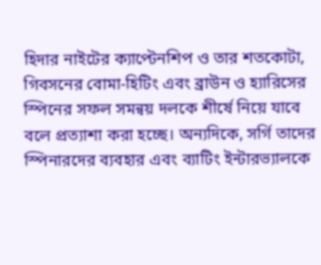হিদার নাইটের ক্যাপ্টেনশিপ ও তার শতকোটা, গিবসনের বোমা-হিটিং এবং ব্রাউন ও হ্যারিসের স্পিনের সফল সমন্বয় দলকে শীর্ষে নিয়ে যাবে বলে প্রত্যাশা করা হচ্ছে। অন্যদিকে, সর্গি তাদের স্পিনারদের ব্যবহার এবং ব্যাটিং ইন্টারভ্যালকে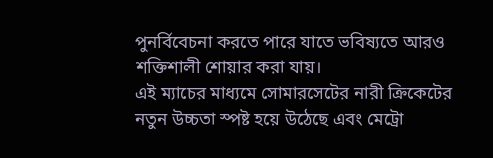পুনর্বিবেচনা করতে পারে যাতে ভবিষ্যতে আরও শক্তিশালী শোয়ার করা যায়।
এই ম্যাচের মাধ্যমে সোমারসেটের নারী ক্রিকেটের নতুন উচ্চতা স্পষ্ট হয়ে উঠেছে এবং মেট্রো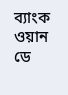ব্যাংক ওয়ান ডে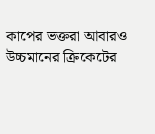কাপের ভক্তরা আবারও উচ্চমানের ক্রিকেটের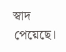স্বাদ পেয়েছে।